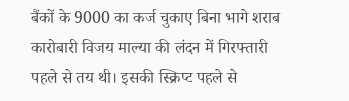बैंकों के 9000 का कर्ज चुकाए बिना भागे शराब कारोबारी विजय माल्या की लंदन में गिरफ्तारी पहले से तय थी। इसकी स्क्रिप्ट पहले से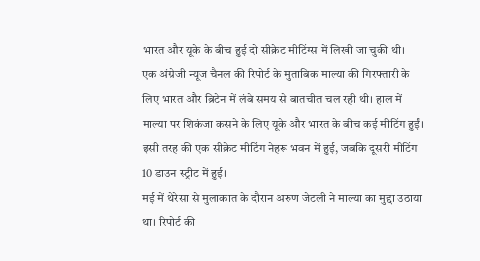भारत और यूके के बीच हुई दो सीक्रेट मीटिंग्स में लिखी जा चुकी थी।
एक अंग्रेजी न्यूज चैनल की रिपोर्ट के मुताबिक माल्या की गिरफ्तारी के लिए भारत और ब्रिटेन में लंबे समय से बातचीत चल रही थी। हाल में माल्या पर शिकंजा कसने के लिए यूके और भारत के बीच कई मीटिंग हुईं। इसी तरह की एक सीक्रेट मीटिंग नेहरू भवन में हुई, जबकि दूसरी मीटिंग 10 डाउन स्ट्रीट में हुई।
मई में थेरेसा से मुलाकात के दौरान अरुण जेटली ने माल्या का मुद्दा उठाया था। रिपोर्ट की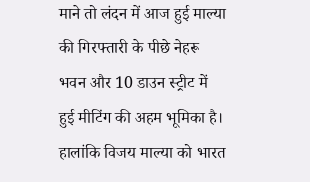माने तो लंदन में आज हुई माल्या की गिरफ्तारी के पीछे नेहरू भवन और 10 डाउन स्ट्रीट में हुई मीटिंग की अहम भूमिका है।
हालांकि विजय माल्या को भारत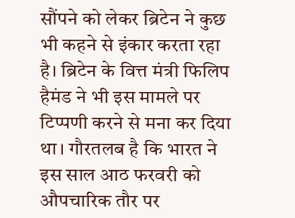सौंपने को लेकर ब्रिटेन ने कुछ भी कहने से इंकार करता रहा है। ब्रिटेन के वित्त मंत्री फिलिप हैमंड ने भी इस मामले पर टिप्पणी करने से मना कर दिया था। गौरतलब है कि भारत ने इस साल आठ फरवरी को औपचारिक तौर पर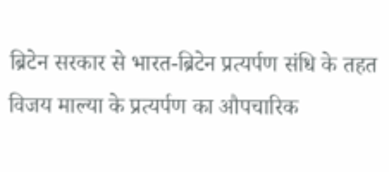ब्रिटेन सरकार से भारत-ब्रिटेन प्रत्यर्पण संधि के तहत विजय माल्या के प्रत्यर्पण का औपचारिक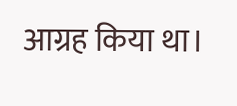आग्रह किया था।